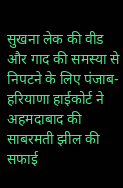सुखना लेक की वीड और गाद की समस्या से निपटने के लिए पंजाब-हरियाणा हाईकोर्ट ने अहमदाबाद की साबरमती झील की सफाई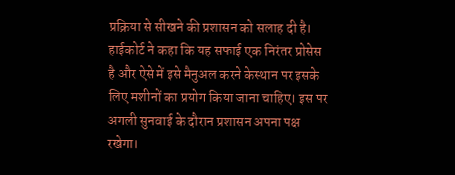प्रक्रिया से सीखने की प्रशासन को सलाह दी है। हाईकोर्ट ने कहा कि यह सफाई एक निरंतर प्रोसेस है और ऐसे में इसे मैनुअल करने केस्थान पर इसके लिए मशीनों का प्रयोग किया जाना चाहिए। इस पर अगली सुनवाई के दौरान प्रशासन अपना पक्ष रखेगा।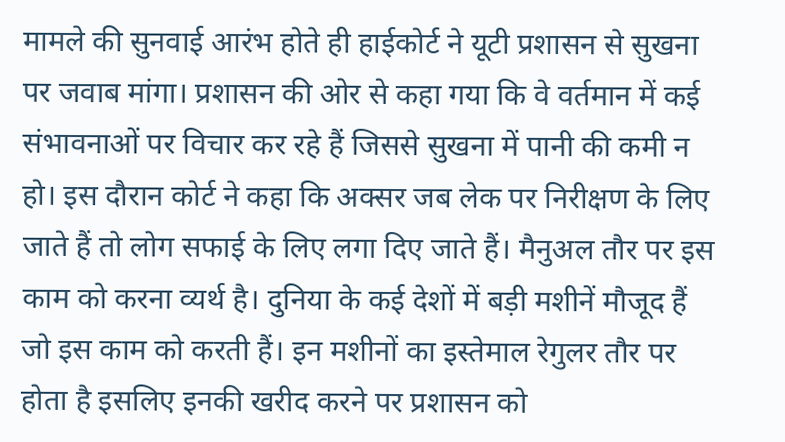मामले की सुनवाई आरंभ होते ही हाईकोर्ट ने यूटी प्रशासन से सुखना पर जवाब मांगा। प्रशासन की ओर से कहा गया कि वे वर्तमान में कई संभावनाओं पर विचार कर रहे हैं जिससे सुखना में पानी की कमी न हो। इस दौरान कोर्ट ने कहा कि अक्सर जब लेक पर निरीक्षण के लिए जाते हैं तो लोग सफाई के लिए लगा दिए जाते हैं। मैनुअल तौर पर इस काम को करना व्यर्थ है। दुनिया के कई देशों में बड़ी मशीनें मौजूद हैं जो इस काम को करती हैं। इन मशीनों का इस्तेमाल रेगुलर तौर पर होता है इसलिए इनकी खरीद करने पर प्रशासन को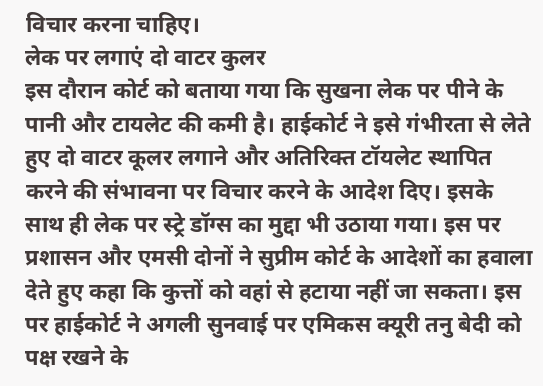विचार करना चाहिए।
लेक पर लगाएं दो वाटर कुलर
इस दौरान कोर्ट को बताया गया कि सुखना लेक पर पीने के पानी और टायलेट की कमी है। हाईकोर्ट ने इसे गंभीरता से लेते हुए दो वाटर कूलर लगाने और अतिरिक्त टॉयलेट स्थापित करने की संभावना पर विचार करने के आदेश दिए। इसके साथ ही लेक पर स्ट्रे डॉग्स का मुद्दा भी उठाया गया। इस पर प्रशासन और एमसी दोनों ने सुप्रीम कोर्ट के आदेशों का हवाला देते हुए कहा कि कुत्तों को वहां से हटाया नहीं जा सकता। इस पर हाईकोर्ट ने अगली सुनवाई पर एमिकस क्यूरी तनु बेदी को पक्ष रखने के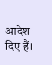आदेश दिए हैं।